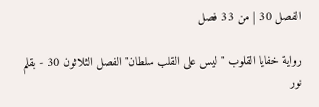الفصل 30 | من 33 فصل

رواية خفايا القلوب "ليس على القلب سلطان" الفصل الثلاثون 30 - بقلم نور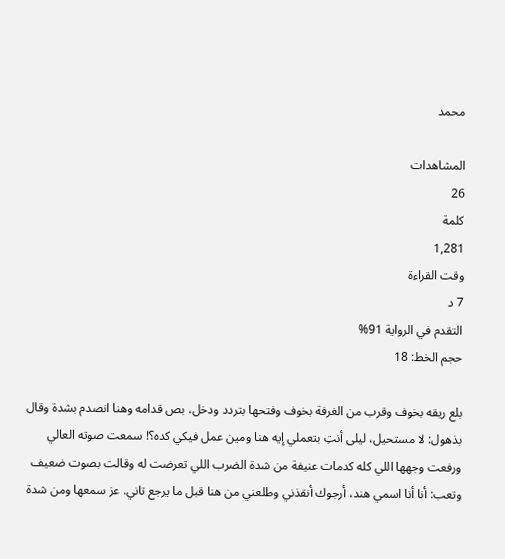محمد

المشاهدات
26
كلمة
1,281
وقت القراءة
7 د
التقدم في الرواية 91%
حجم الخط: 18

بلع ريقه بخوف وقرب من الغرفة بخوف وفتحها بتردد ودخل، بص قدامه وهنا انصدم بشدة وقال بذهول: لا مستحيل، ليلى أنتِ بتعملي إيه هنا ومين عمل فيكي كده؟! سمعت صوته العالي ورفعت وجهها اللي كله كدمات عنيفة من شدة الضرب اللي تعرضت له وقالت بصوت ضعيف وتعب: أنا أنا اسمي هند، أرجوك أنقذني وطلعني من هنا قبل ما يرجع تاني. عز سمعها ومن شدة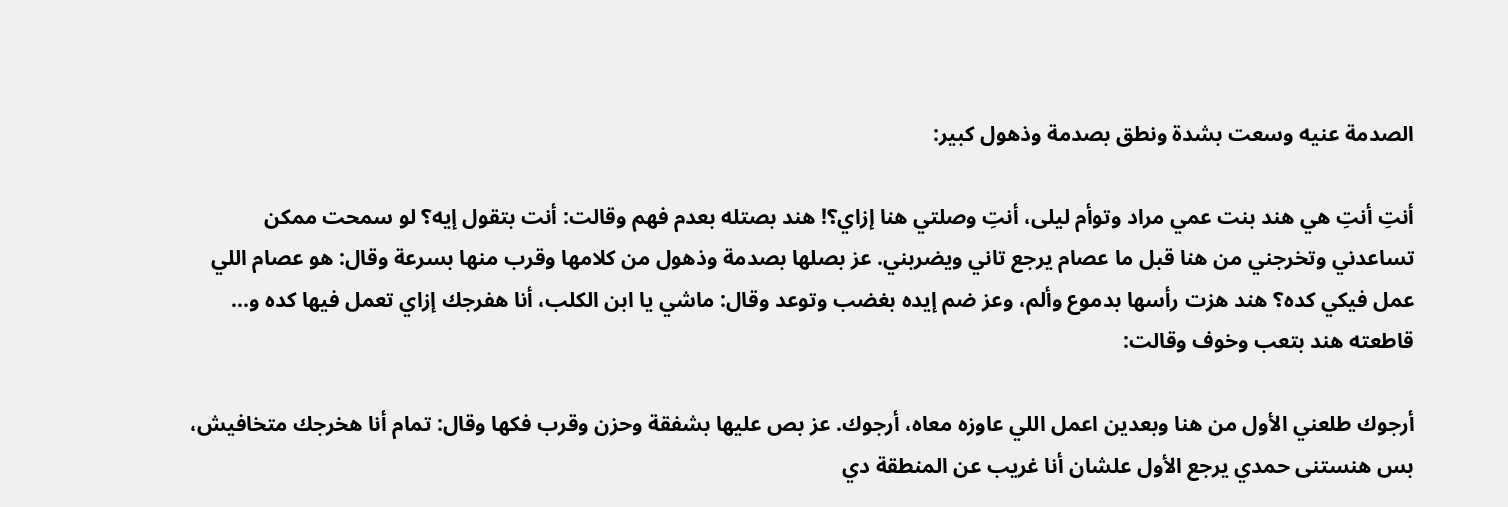الصدمة عنيه وسعت بشدة ونطق بصدمة وذهول كبير:

أنتِ أنتِ هي هند بنت عمي مراد وتوأم ليلى، أنتِ وصلتي هنا إزاي؟! هند بصتله بعدم فهم وقالت: أنت بتقول إيه؟ لو سمحت ممكن تساعدني وتخرجني من هنا قبل ما عصام يرجع تاني ويضربني. عز بصلها بصدمة وذهول من كلامها وقرب منها بسرعة وقال: هو عصام اللي عمل فيكي كده؟ هند هزت رأسها بدموع وألم، وعز ضم إيده بغضب وتوعد وقال: ماشي يا ابن الكلب، أنا هفرجك إزاي تعمل فيها كده و... قاطعته هند بتعب وخوف وقالت:

أرجوك طلعني الأول من هنا وبعدين اعمل اللي عاوزه معاه، أرجوك. عز بص عليها بشفقة وحزن وقرب فكها وقال: تمام أنا هخرجك متخافيش، بس هنستنى حمدي يرجع الأول علشان أنا غريب عن المنطقة دي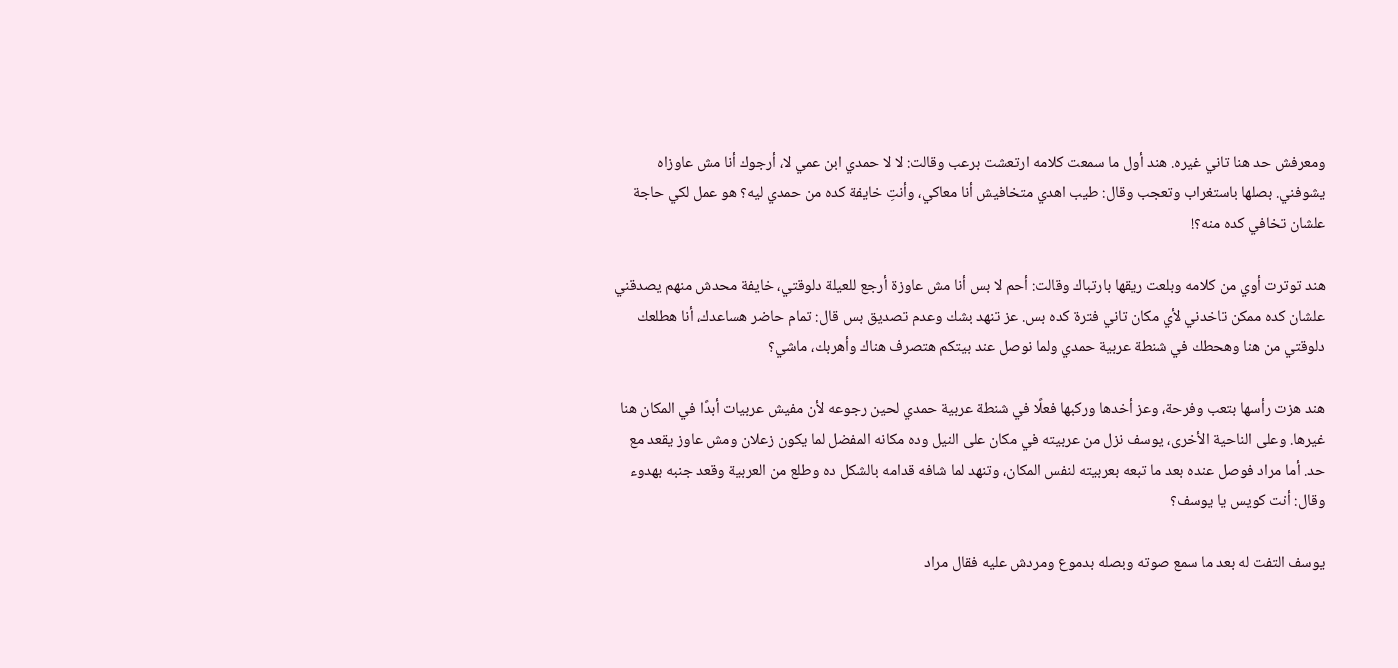ومعرفش حد هنا تاني غيره. هند أول ما سمعت كلامه ارتعشت برعب وقالت: لا لا حمدي ابن عمي لا، أرجوك أنا مش عاوزاه يشوفني. بصلها باستغراب وتعجب وقال: طيب اهدي متخافيش أنا معاكي، وأنتِ خايفة كده من حمدي ليه؟ هو عمل لكي حاجة علشان تخافي كده منه؟!

هند توترت أوي من كلامه وبلعت ريقها بارتباك وقالت: أحم لا بس أنا مش عاوزة أرجع للعيلة دلوقتي، خايفة محدش منهم يصدقني علشان كده ممكن تاخدني لأي مكان تاني فترة كده بس. عز تنهد بشك وعدم تصديق بس قال: تمام حاضر هساعدك، أنا هطلعك دلوقتي من هنا وهحطك في شنطة عربية حمدي ولما نوصل عند بيتكم هتصرف هناك وأهربك، ماشي؟

هند هزت رأسها بتعب وفرحة، وعز أخدها وركبها فعلًا في شنطة عربية حمدي لحين رجوعه لأن مفيش عربيات أبدًا في المكان هنا غيرها. وعلى الناحية الأخرى، يوسف نزل من عربيته في مكان على النيل وده مكانه المفضل لما يكون زعلان ومش عاوز يقعد مع حد. أما مراد فوصل عنده بعد ما تبعه بعربيته لنفس المكان، وتنهد لما شافه قدامه بالشكل ده وطلع من العربية وقعد جنبه بهدوء وقال: أنت كويس يا يوسف؟

يوسف التفت له بعد ما سمع صوته وبصله بدموع ومردش عليه فقال مراد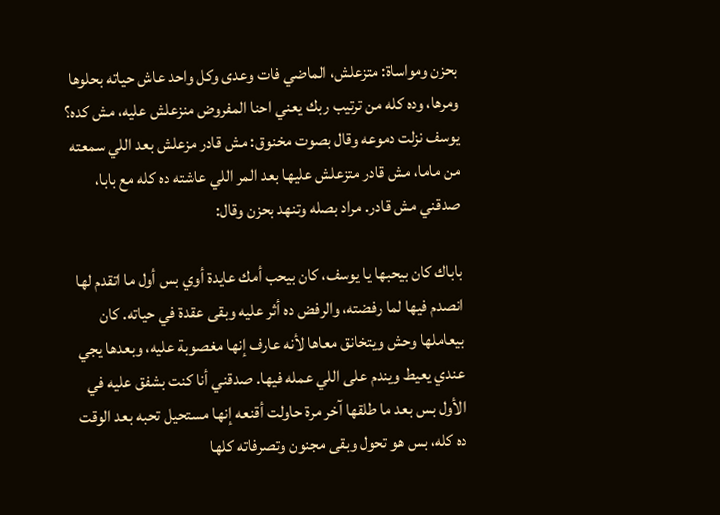بحزن ومواساة: متزعلش، الماضي فات وعدى وكل واحد عاش حياته بحلوها ومرها، وده كله من ترتيب ربك يعني احنا المفروض منزعلش عليه، مش كده؟ يوسف نزلت دموعه وقال بصوت مخنوق: مش قادر مزعلش بعد اللي سمعته من ماما، مش قادر متزعلش عليها بعد المر اللي عاشته ده كله مع بابا، صدقني مش قادر. مراد بصله وتنهد بحزن وقال:

باباك كان بيحبها يا يوسف، كان بيحب أمك عايدة أوي بس أول ما اتقدم لها انصدم فيها لما رفضته، والرفض ده أثر عليه وبقى عقدة في حياته. كان بيعاملها وحش ويتخانق معاها لأنه عارف إنها مغصوبة عليه، وبعدها يجي عندي يعيط ويندم على اللي عمله فيها. صدقني أنا كنت بشفق عليه في الأول بس بعد ما طلقها آخر مرة حاولت أقنعه إنها مستحيل تحبه بعد الوقت ده كله، بس هو تحول وبقى مجنون وتصرفاته كلها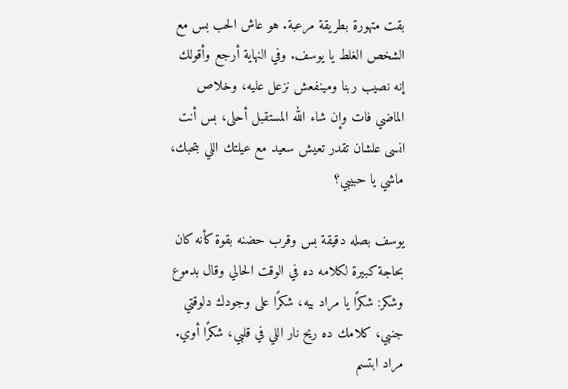بقت متهورة بطريقة مرعبة. هو عاش الحب بس مع الشخص الغلط يا يوسف. وفي النهاية أرجع وأقولك إنه نصيب ربنا ومينفعش نزعل عليه، وخلاص الماضي فات وإن شاء الله المستقبل أحلى، بس أنت انسى علشان تقدر تعيش سعيد مع عيلتك اللي بتحبك، ماشي يا حبيبي؟

يوسف بصله دقيقة بس وقرب حضنه بقوة كأنه كان بحاجة كبيرة لكلامه ده في الوقت الحالي وقال بدموع وشكر: شكرًا يا مراد بيه، شكرًا على وجودك دلوقتي جنبي، كلامك ده ريح نار اللي في قلبي، شكرًا أوي. مراد ابتسم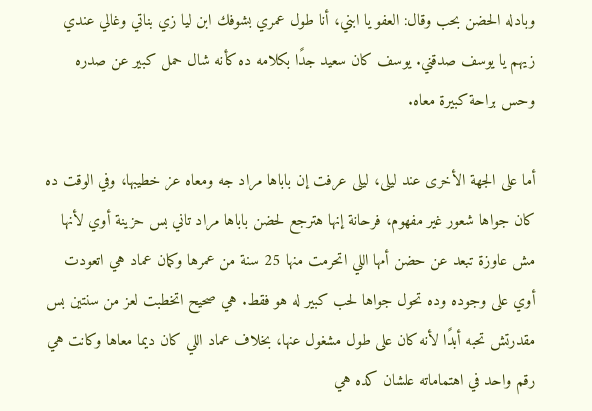وبادله الحضن بحب وقال: العفو يا ابني، أنا طول عمري بشوفك ابن ليا زي بناتي وغالي عندي زيهم يا يوسف صدقني. يوسف كان سعيد جدًا بكلامه ده كأنه شال حمل كبير عن صدره وحس براحة كبيرة معاه.

أما على الجهة الأخرى عند ليلى، ليلى عرفت إن باباها مراد جه ومعاه عز خطيبها، وفي الوقت ده كان جواها شعور غير مفهوم، فرحانة إنها هترجع لحضن باباها مراد تاني بس حزينة أوي لأنها مش عاوزة تبعد عن حضن أمها اللي اتحرمت منها 25 سنة من عمرها وكمان عماد هي اتعودت أوي على وجوده وده تحول جواها لحب كبير له هو فقط. هي صحيح اتخطبت لعز من سنتين بس مقدرتش تحبه أبدًا لأنه كان على طول مشغول عنها، بخلاف عماد اللي كان ديما معاها وكانت هي رقم واحد في اهتماماته علشان كده هي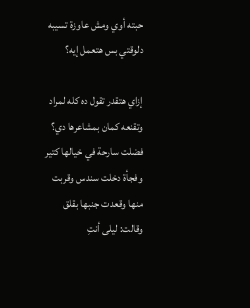حبته أوي ومش عاوزة تسيبه دلوقتي بس هتعمل إيه؟

إزاي هتقدر تقول ده كله لمراد وتقنعه كمان بمشاعرها دي؟ فضلت سارحة في خيالها كتير وفجأة دخلت سندس وقربت منها وقعدت جنبها بقلق وقالت: ليلى أنتِ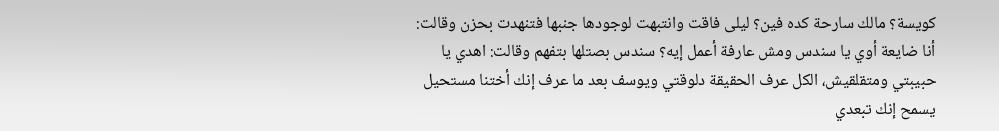كويسة؟ مالك سارحة كده فين؟ ليلى فاقت وانتبهت لوجودها جنبها فتنهدت بحزن وقالت: أنا ضايعة أوي يا سندس ومش عارفة أعمل إيه؟ سندس بصتلها بتفهم وقالت: اهدي يا حبيبتي ومتقلقيش، الكل عرف الحقيقة دلوقتي ويوسف بعد ما عرف إنك أختنا مستحيل يسمح إنك تبعدي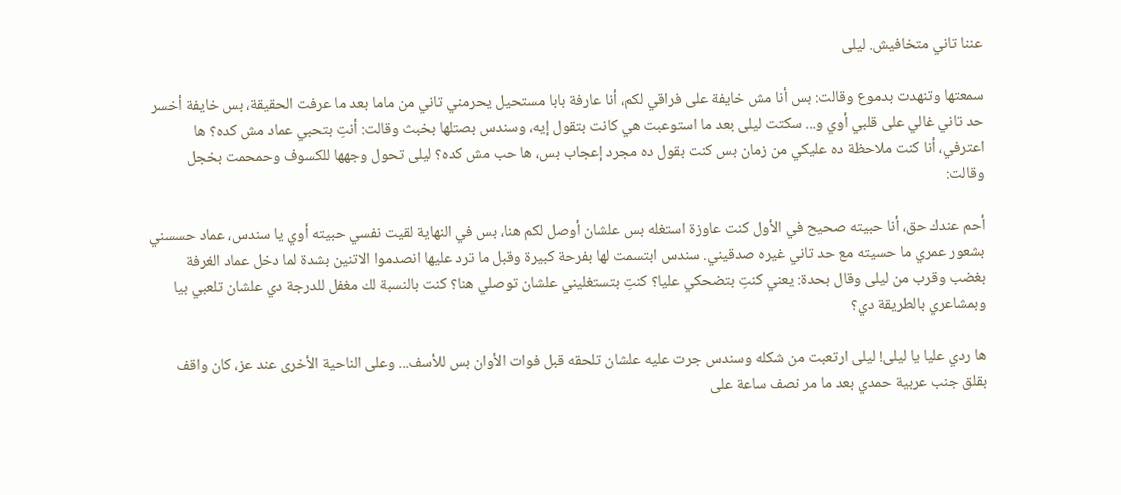عننا تاني متخافيش. ليلى

سمعتها وتنهدت بدموع وقالت: بس أنا مش خايفة على فراقي لكم، أنا عارفة بابا مستحيل يحرمني تاني من ماما بعد ما عرفت الحقيقة، بس خايفة أخسر حد تاني غالي على قلبي أوي و... سكتت ليلى بعد ما استوعبت هي كانت بتقول إيه، وسندس بصتلها بخبث وقالت: أنتِ بتحبي عماد مش كده؟ ها اعترفي، أنا كنت ملاحظة ده عليكي من زمان بس كنت بقول ده مجرد إعجاب بس، ها حب مش كده؟ ليلى تحول وجهها للكسوف وحمحمت بخجل وقالت:

أحم عندك حق، أنا حبيته صحيح في الأول كنت عاوزة استغله بس علشان أوصل لكم هنا، بس في النهاية لقيت نفسي حبيته أوي يا سندس، عماد حسسني بشعور عمري ما حسيته مع حد تاني غيره صدقيني. سندس ابتسمت لها بفرحة كبيرة وقبل ما ترد عليها انصدموا الاتنين بشدة لما دخل عماد الغرفة بغضب وقرب من ليلى وقال بحدة: يعني كنتِ بتضحكي عليا؟ كنتِ بتستغليني علشان توصلي هنا؟ كنت بالنسبة لك مغفل للدرجة دي علشان تلعبي بيا وبمشاعري بالطريقة دي؟

ها ردي عليا يا ليلى! ليلى ارتعبت من شكله وسندس جرت عليه علشان تلحقه قبل فوات الأوان بس للأسف... وعلى الناحية الأخرى عند عز، كان واقف بقلق جنب عربية حمدي بعد ما مر نصف ساعة على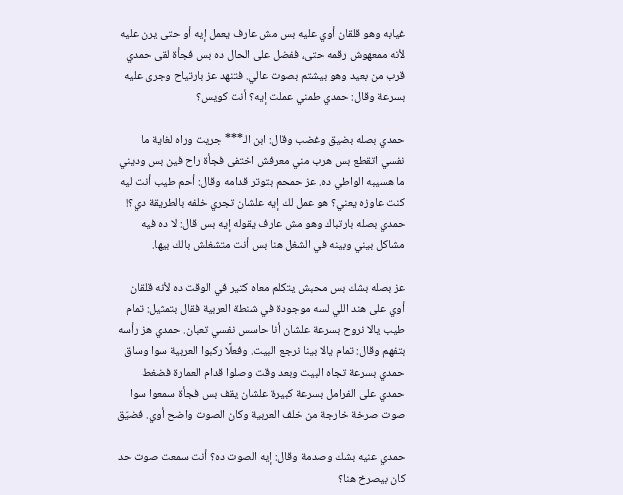غيابه وهو قلقان أوي عليه بس مش عارف يعمل إيه أو حتى يرن عليه لأنه ممعهوش رقمه حتى، ففضل على الحال ده بس فجأة لقى حمدي قرب من بعيد وهو بيشتم بصوت عالي. فتنهد عز بارتياح وجرى عليه بسرعة وقال: حمدي طمني عملت إيه؟ أنت كويس؟

حمدي بصله بضيق وغضب وقال: ابن الـ*** جريت وراه لغاية ما نفسي اتقطع بس هرب مني معرفش اختفى فجأة راح فين بس وديني ما هسيبه الواطي ده. عز حمحم بتوتر قدامه وقال: أحم طيب أنت ليه كنت عاوزه يعني؟ هو عمل لك إيه علشان تجري خلفه بالطريقة دي؟! حمدي بصله بارتباك وهو مش عارف يقوله إيه بس قال: لا ده فيه مشاكل بيني وبينه في الشغل هنا بس أنت متشغلش بالك بيها.

عز بصله بشك بس محبش يتكلم معاه كتير في الوقت ده لأنه قلقان أوي على هند اللي لسه موجودة في شنطة العربية فقال بتمثيل: تمام طيب يالا نروح بسرعة علشان أنا حاسس نفسي تعبان. حمدي هز رأسه بتفهم وقال: تمام يالا بينا نرجع البيت. وفعلًا ركبوا العربية سوا وساق حمدي بسرعة تجاه البيت وبعد وقت وصلوا قدام العمارة فضغط حمدي على الفرامل بسرعة كبيرة علشان يقف بس فجأة سمعوا سوا صوت صرخة خارجة من خلف العربية وكان الصوت واضح أوي. فضيّق

حمدي عنيه بشك وصدمة وقال: إيه الصوت ده؟ أنت سمعت صوت حد كان بيصرخ هنا؟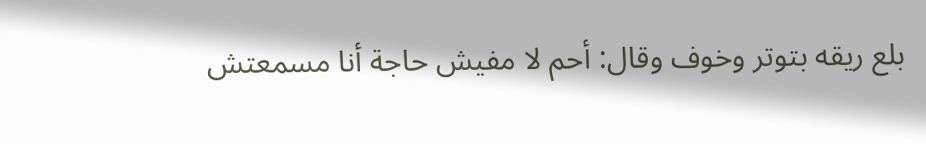بلع ريقه بتوتر وخوف وقال: أحم لا مفيش حاجة أنا مسمعتش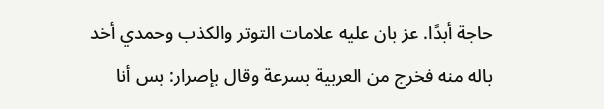حاجة أبدًا. عز بان عليه علامات التوتر والكذب وحمدي أخد باله منه فخرج من العربية بسرعة وقال بإصرار: بس أنا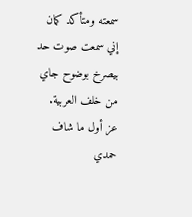سمعته ومتأكد كمان إني سمعت صوت حد بيصرخ بوضوح جاي من خلف العربية. عز أول ما شاف حمدي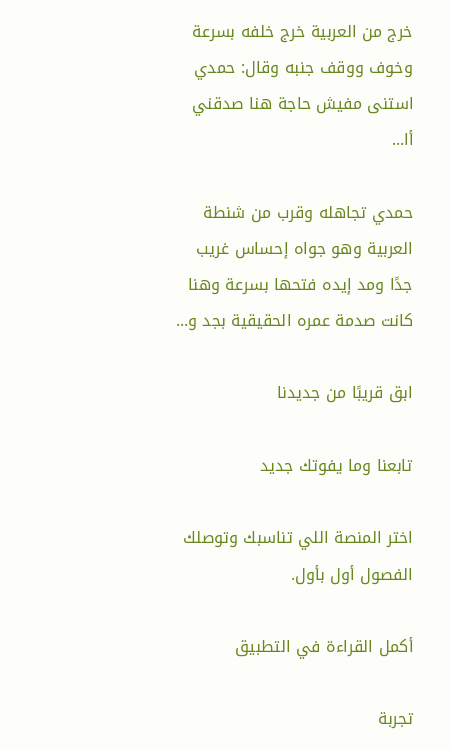خرج من العربية خرج خلفه بسرعة وخوف ووقف جنبه وقال: حمدي استنى مفيش حاجة هنا صدقني أا...

حمدي تجاهله وقرب من شنطة العربية وهو جواه إحساس غريب جدًا ومد إيده فتحها بسرعة وهنا كانت صدمة عمره الحقيقية بجد و...

ابق قريبًا من جديدنا

تابعنا وما يفوتك جديد

اختر المنصة اللي تناسبك وتوصلك الفصول أول بأول.

أكمل القراءة في التطبيق

تجربة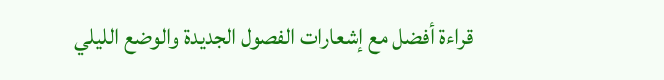قراءة أفضل مع إشعارات الفصول الجديدة والوضع الليلي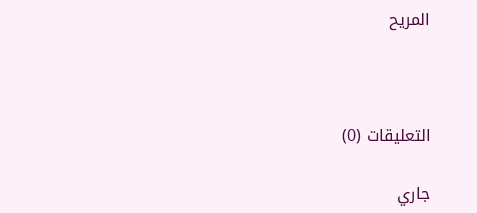المريح



التعليقات (0)

جاري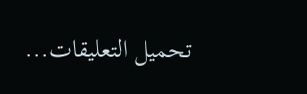تحميل التعليقات...